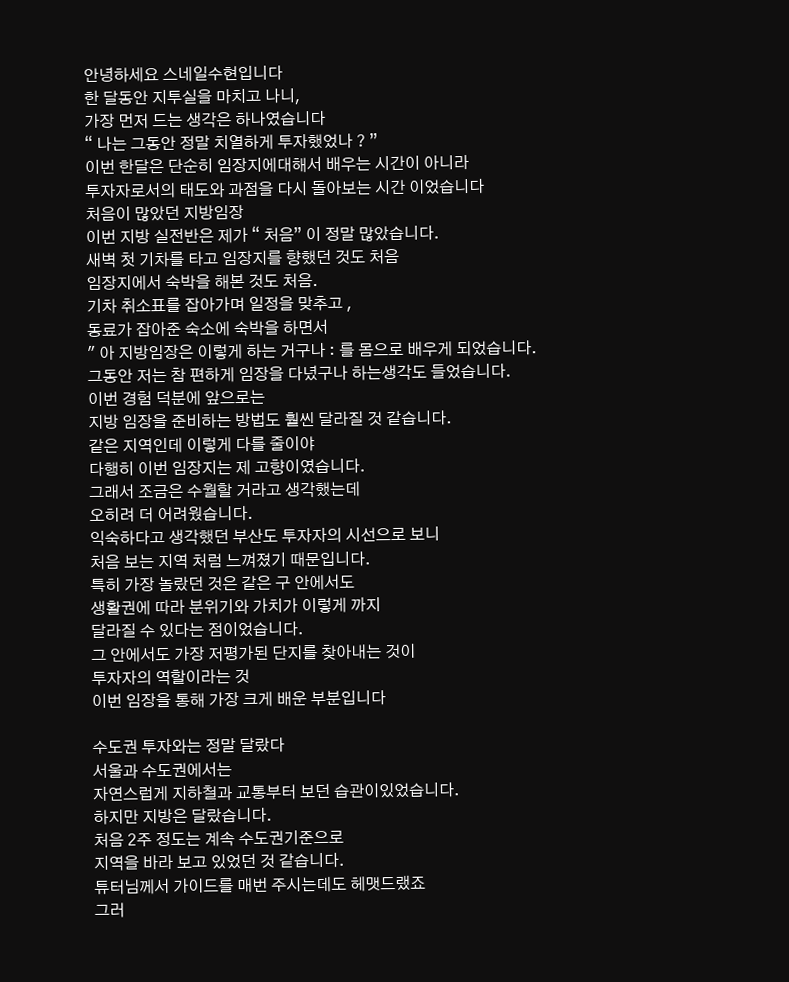안녕하세요 스네일수현입니다
한 달동안 지투실을 마치고 나니,
가장 먼저 드는 생각은 하나였습니다
“ 나는 그동안 정말 치열하게 투자했었나 ? ”
이번 한달은 단순히 임장지에대해서 배우는 시간이 아니라
투자자로서의 태도와 과점을 다시 돌아보는 시간 이었습니다
처음이 많았던 지방임장
이번 지방 실전반은 제가 “ 처음” 이 정말 많았습니다.
새벽 첫 기차를 타고 임장지를 향했던 것도 처음
임장지에서 숙박을 해본 것도 처음.
기차 취소표를 잡아가며 일정을 맞추고 ,
동료가 잡아준 숙소에 숙박을 하면서
" 아 지방임장은 이렇게 하는 거구나 : 를 몸으로 배우게 되었습니다.
그동안 저는 참 편하게 임장을 다녔구나 하는생각도 들었습니다.
이번 경험 덕분에 앞으로는
지방 임장을 준비하는 방법도 훨씬 달라질 것 같습니다.
같은 지역인데 이렇게 다를 줄이야
다행히 이번 임장지는 제 고향이였습니다.
그래서 조금은 수월할 거라고 생각했는데
오히려 더 어려웠습니다.
익숙하다고 생각했던 부산도 투자자의 시선으로 보니
처음 보는 지역 처럼 느껴졌기 때문입니다.
특히 가장 놀랐던 것은 같은 구 안에서도
생활권에 따라 분위기와 가치가 이렇게 까지
달라질 수 있다는 점이었습니다.
그 안에서도 가장 저평가된 단지를 찾아내는 것이
투자자의 역할이라는 것
이번 임장을 통해 가장 크게 배운 부분입니다

수도권 투자와는 정말 달랐다
서울과 수도권에서는
자연스럽게 지하철과 교통부터 보던 습관이있었습니다.
하지만 지방은 달랐습니다.
처음 2주 정도는 계속 수도권기준으로
지역을 바라 보고 있었던 것 같습니다.
튜터님께서 가이드를 매번 주시는데도 헤맷드랬죠
그러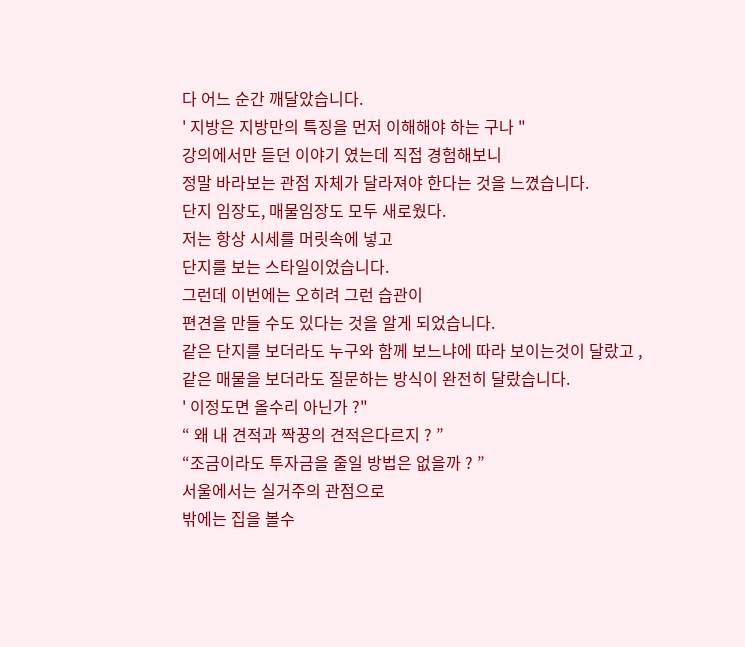다 어느 순간 깨달았습니다.
' 지방은 지방만의 특징을 먼저 이해해야 하는 구나 "
강의에서만 듣던 이야기 였는데 직접 경험해보니
정말 바라보는 관점 자체가 달라져야 한다는 것을 느꼈습니다.
단지 임장도, 매물임장도 모두 새로웠다.
저는 항상 시세를 머릿속에 넣고
단지를 보는 스타일이었습니다.
그런데 이번에는 오히려 그런 습관이
편견을 만들 수도 있다는 것을 알게 되었습니다.
같은 단지를 보더라도 누구와 함께 보느냐에 따라 보이는것이 달랐고 ,
같은 매물을 보더라도 질문하는 방식이 완전히 달랐습니다.
' 이정도면 올수리 아닌가 ?"
“ 왜 내 견적과 짝꿍의 견적은다르지 ? ”
“조금이라도 투자금을 줄일 방법은 없을까 ? ”
서울에서는 실거주의 관점으로
밖에는 집을 볼수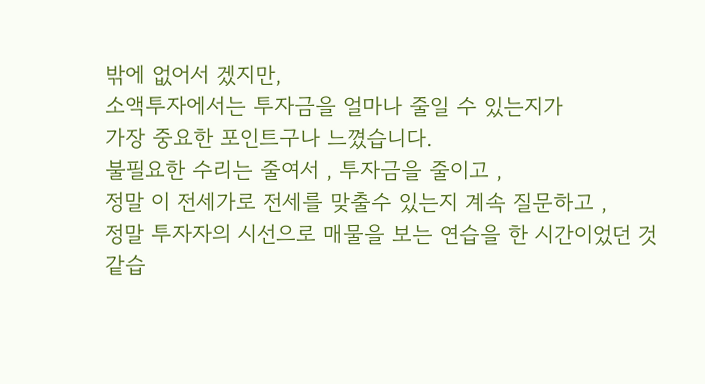밖에 없어서 겠지만,
소액투자에서는 투자금을 얼마나 줄일 수 있는지가
가장 중요한 포인트구나 느꼈습니다.
불필요한 수리는 줄여서 , 투자금을 줄이고 ,
정말 이 전세가로 전세를 맞출수 있는지 계속 질문하고 ,
정말 투자자의 시선으로 매물을 보는 연습을 한 시간이었던 것같습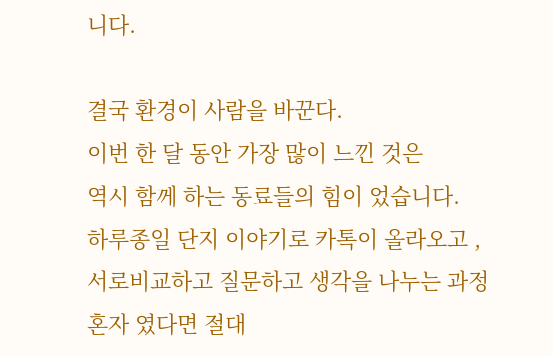니다.

결국 환경이 사람을 바꾼다.
이번 한 달 동안 가장 많이 느낀 것은
역시 함께 하는 동료들의 힘이 었습니다.
하루종일 단지 이야기로 카톡이 올라오고 ,
서로비교하고 질문하고 생각을 나누는 과정
혼자 였다면 절대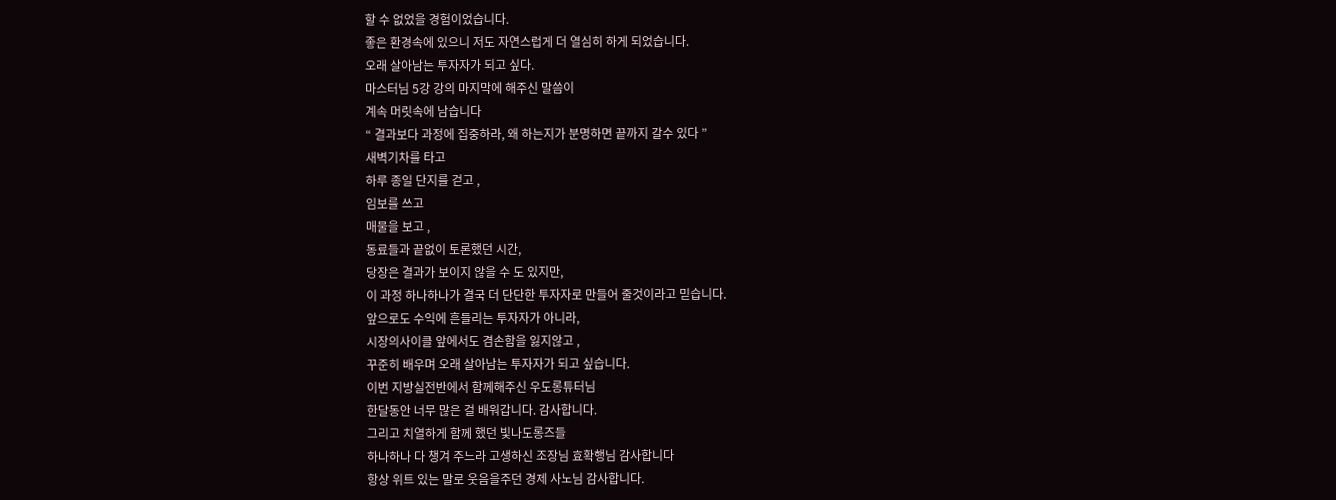할 수 없었을 경험이었습니다.
좋은 환경속에 있으니 저도 자연스럽게 더 열심히 하게 되었습니다.
오래 살아남는 투자자가 되고 싶다.
마스터님 5강 강의 마지막에 해주신 말씀이
계속 머릿속에 남습니다
“ 결과보다 과정에 집중하라, 왜 하는지가 분명하면 끝까지 갈수 있다 ”
새벽기차를 타고
하루 종일 단지를 걷고 ,
임보를 쓰고
매물을 보고 ,
동료들과 끝없이 토론했던 시간,
당장은 결과가 보이지 않을 수 도 있지만,
이 과정 하나하나가 결국 더 단단한 투자자로 만들어 줄것이라고 믿습니다.
앞으로도 수익에 흔들리는 투자자가 아니라,
시장의사이클 앞에서도 겸손함을 잃지않고 ,
꾸준히 배우며 오래 살아남는 투자자가 되고 싶습니다.
이번 지방실전반에서 함께해주신 우도롱튜터님
한달동안 너무 많은 걸 배워갑니다. 감사합니다.
그리고 치열하게 함께 했던 빛나도롱즈들
하나하나 다 챙겨 주느라 고생하신 조장님 효확행님 감사합니다
항상 위트 있는 말로 웃음을주던 경제 사노님 감사합니다.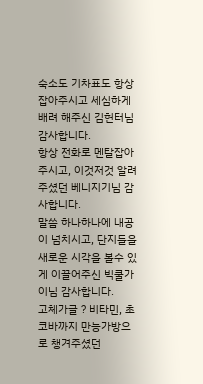숙소도 기차표도 항상 잡아주시고 세심하게 배려 해주신 김헌터님 감사합니다.
항상 전화로 멘탈잡아주시고, 이것저것 알려주셨던 베니지기님 감사합니다.
말씀 하나하나에 내공이 넘치시고, 단지들을 새로운 시각을 볼수 있게 이끌어주신 빅쿨가이님 감사합니다.
고체가글 ? 비타민, 초코바까지 만능가방으로 챙겨주셨던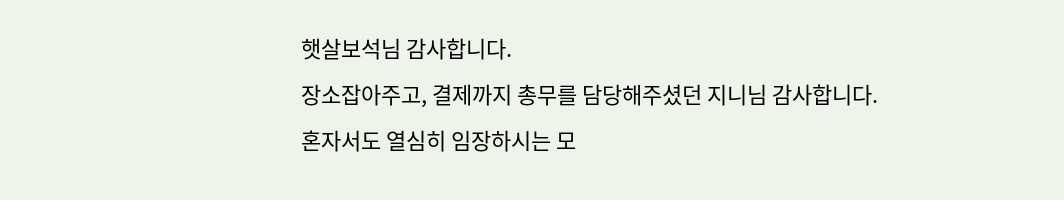햇살보석님 감사합니다.
장소잡아주고, 결제까지 총무를 담당해주셨던 지니님 감사합니다.
혼자서도 열심히 임장하시는 모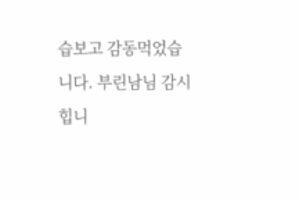습보고 감동먹었습니다. 부린남님 감시힙니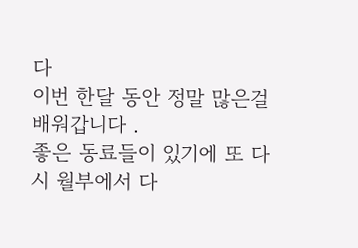다
이번 한달 동안 정말 많은걸 배워갑니다 .
좋은 동료들이 있기에 또 다시 월부에서 다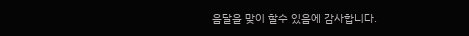음달을 맞이 할수 있음에 감사합니다.